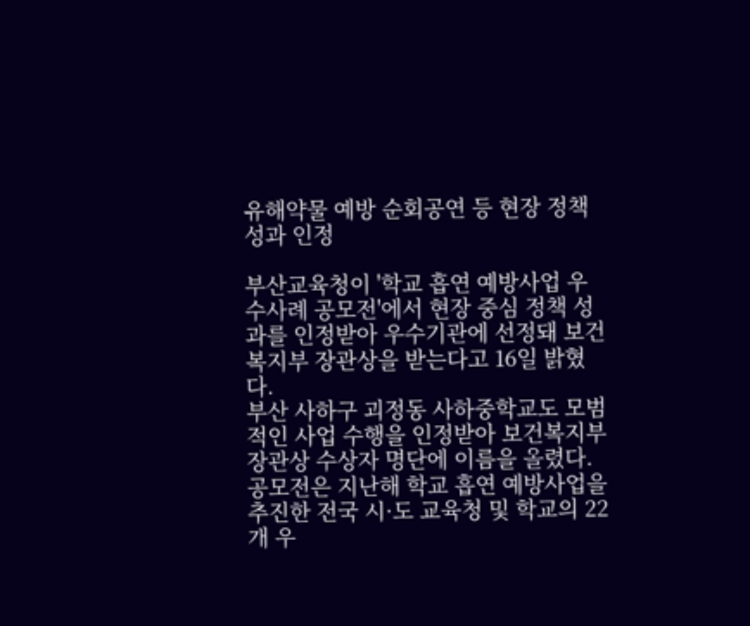유해약물 예방 순회공연 등 현장 정책 성과 인정

부산교육청이 '학교 흡연 예방사업 우수사례 공모전'에서 현장 중심 정책 성과를 인정받아 우수기관에 선정돼 보건복지부 장관상을 받는다고 16일 밝혔다.
부산 사하구 괴정동 사하중학교도 모범적인 사업 수행을 인정받아 보건복지부 장관상 수상자 명단에 이름을 올렸다.
공모전은 지난해 학교 흡연 예방사업을 추진한 전국 시·도 교육청 및 학교의 22개 우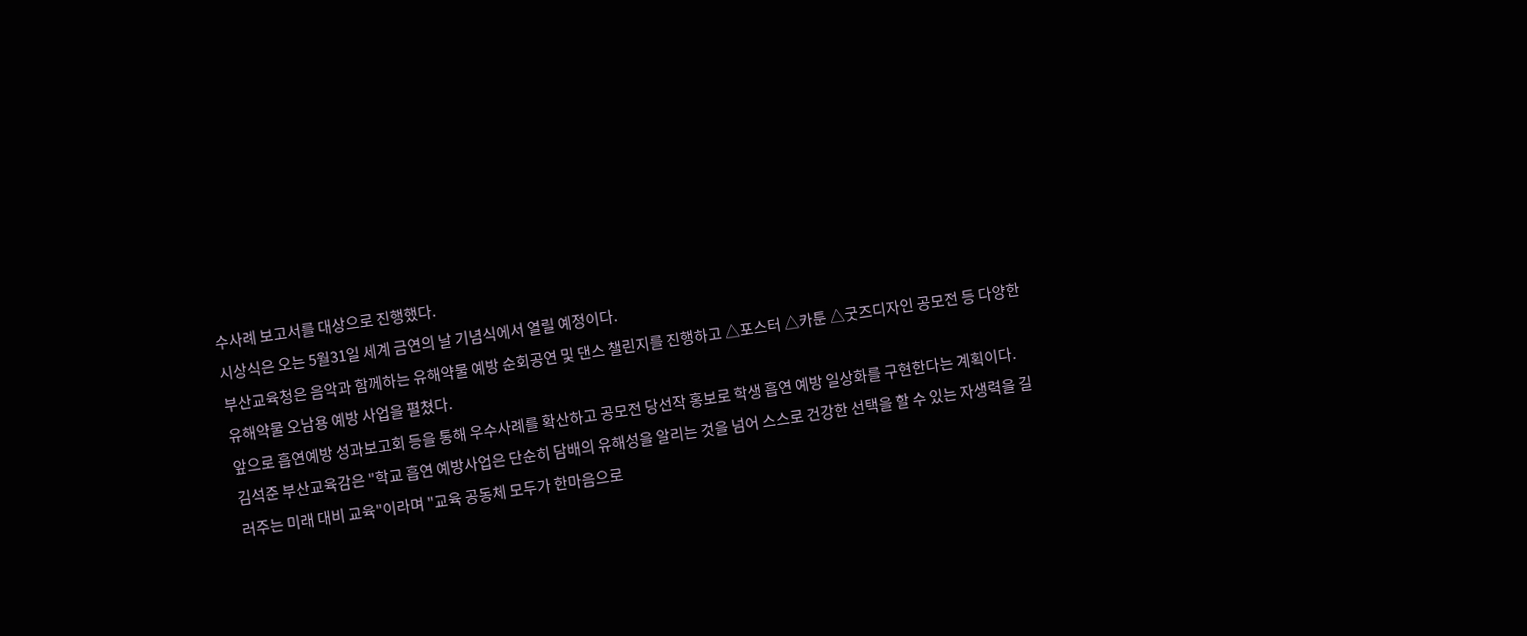수사례 보고서를 대상으로 진행했다.
시상식은 오는 5월31일 세계 금연의 날 기념식에서 열릴 예정이다.
부산교육청은 음악과 함께하는 유해약물 예방 순회공연 및 댄스 챌린지를 진행하고 △포스터 △카툰 △굿즈디자인 공모전 등 다양한 유해약물 오남용 예방 사업을 펼쳤다.
앞으로 흡연예방 성과보고회 등을 통해 우수사례를 확산하고 공모전 당선작 홍보로 학생 흡연 예방 일상화를 구현한다는 계획이다.
김석준 부산교육감은 "학교 흡연 예방사업은 단순히 담배의 유해성을 알리는 것을 넘어 스스로 건강한 선택을 할 수 있는 자생력을 길러주는 미래 대비 교육"이라며 "교육 공동체 모두가 한마음으로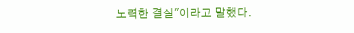노력한 결실"이라고 말했다.